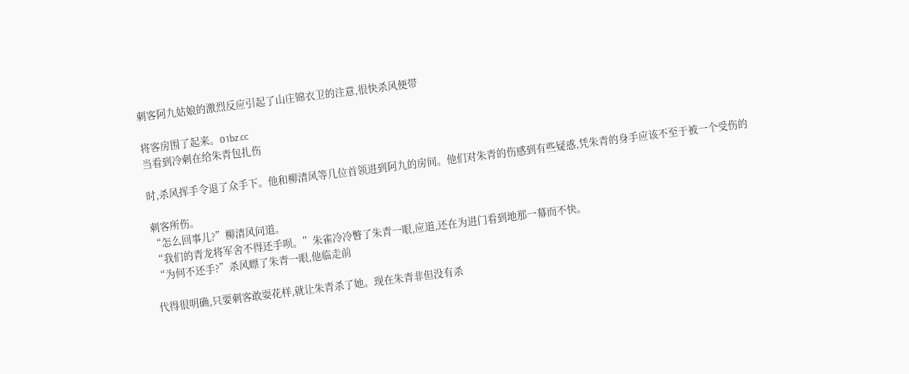刺客阿九姑娘的激烈反应引起了山庄锦衣卫的注意,很快杀风便带

将客房围了起来。01bz.cc
当看到冷刺在给朱青包扎伤

时,杀风挥手令退了众手下。他和柳清风等几位首领进到阿九的房间。他们对朱青的伤感到有些疑惑,凭朱青的身手应该不至于被一个受伤的

刺客所伤。
“怎么回事儿?”柳清风问道。
“我们的青龙将军舍不得还手呗。”朱雀冷冷瞥了朱青一眼,应道,还在为进门看到地那一幕而不快。
“为何不还手?”杀风瞟了朱青一眼,他临走前

代得很明确,只要刺客敢耍花样,就让朱青杀了她。现在朱青非但没有杀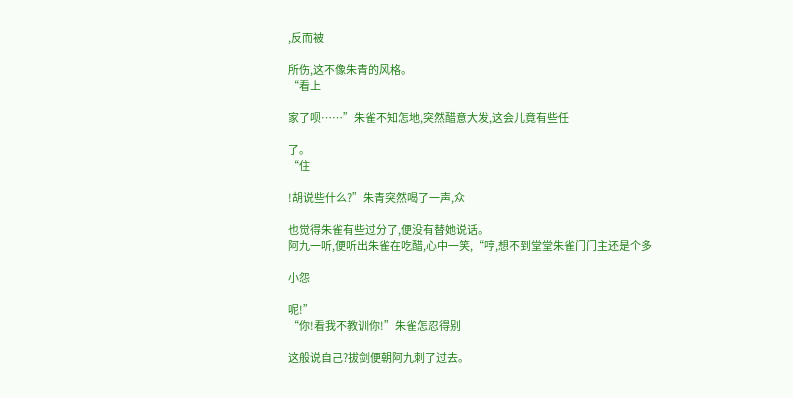,反而被

所伤,这不像朱青的风格。
“看上

家了呗……”朱雀不知怎地,突然醋意大发,这会儿竟有些任

了。
“住

!胡说些什么?”朱青突然喝了一声,众

也觉得朱雀有些过分了,便没有替她说话。
阿九一听,便听出朱雀在吃醋,心中一笑,“哼,想不到堂堂朱雀门门主还是个多

小怨

呢!”
“你!看我不教训你!”朱雀怎忍得别

这般说自己?拔剑便朝阿九刺了过去。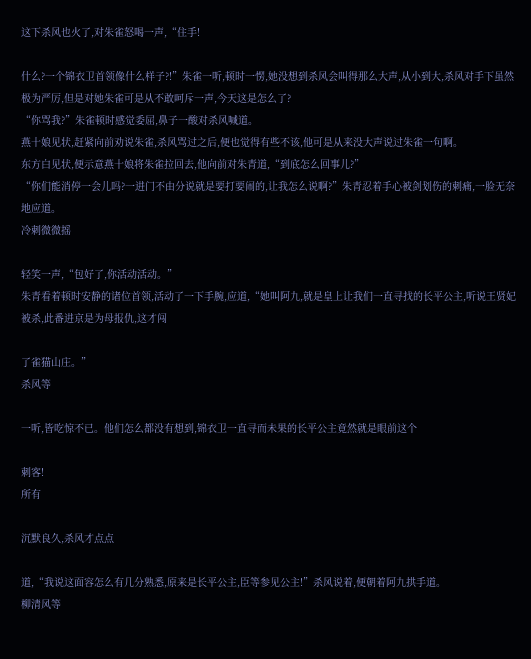这下杀风也火了,对朱雀怒喝一声,“住手!

什么?一个锦衣卫首领像什么样子?!”朱雀一听,顿时一愣,她没想到杀风会叫得那么大声,从小到大,杀风对手下虽然极为严厉,但是对她朱雀可是从不敢呵斥一声,今天这是怎么了?
“你骂我?”朱雀顿时感觉委屈,鼻子一酸对杀风喊道。
燕十娘见状,赶紧向前劝说朱雀,杀风骂过之后,便也觉得有些不该,他可是从来没大声说过朱雀一句啊。
东方白见状,便示意燕十娘将朱雀拉回去,他向前对朱青道,“到底怎么回事儿?”
“你们能消停一会儿吗?一进门不由分说就是要打要闹的,让我怎么说啊?”朱青忍着手心被剑划伤的刺痛,一脸无奈地应道。
冷刺微微摇

轻笑一声,“包好了,你活动活动。”
朱青看着顿时安静的诸位首领,活动了一下手腕,应道,“她叫阿九,就是皇上让我们一直寻找的长平公主,听说王贤妃被杀,此番进京是为母报仇,这才闯

了雀猫山庄。”
杀风等

一听,皆吃惊不已。他们怎么都没有想到,锦衣卫一直寻而未果的长平公主竟然就是眼前这个

刺客!
所有

沉默良久,杀风才点点

道,“我说这面容怎么有几分熟悉,原来是长平公主,臣等参见公主!”杀风说着,便朝着阿九拱手道。
柳清风等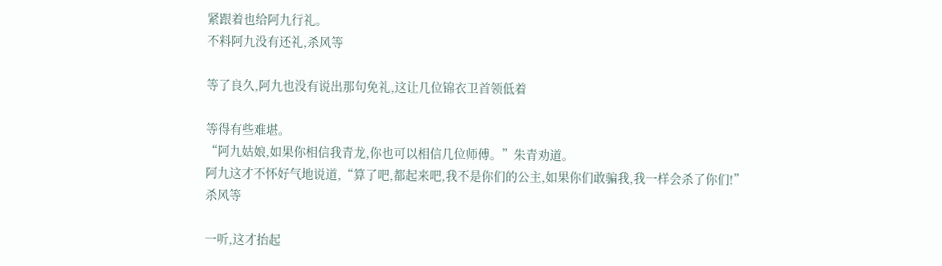紧跟着也给阿九行礼。
不料阿九没有还礼,杀风等

等了良久,阿九也没有说出那句免礼,这让几位锦衣卫首领低着

等得有些难堪。
“阿九姑娘,如果你相信我青龙,你也可以相信几位师傅。”朱青劝道。
阿九这才不怀好气地说道,“算了吧,都起来吧,我不是你们的公主,如果你们敢骗我,我一样会杀了你们!”
杀风等

一听,这才抬起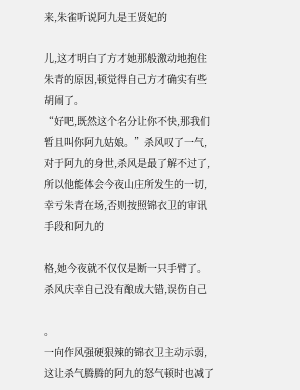来,朱雀听说阿九是王贤妃的

儿,这才明白了方才她那般激动地抱住朱青的原因,顿觉得自己方才确实有些胡闹了。
“好吧,既然这个名分让你不快,那我们暂且叫你阿九姑娘。”杀风叹了一气,对于阿九的身世,杀风是最了解不过了,所以他能体会今夜山庄所发生的一切,幸亏朱青在场,否则按照锦衣卫的审讯手段和阿九的

格,她今夜就不仅仅是断一只手臂了。杀风庆幸自己没有酿成大错,误伤自己

。
一向作风强硬狠辣的锦衣卫主动示弱,这让杀气腾腾的阿九的怒气顿时也减了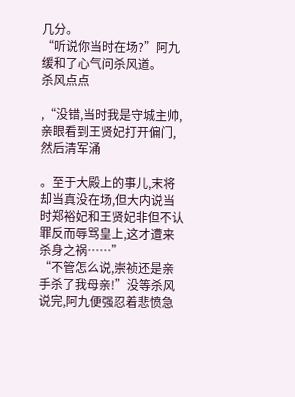几分。
“听说你当时在场?”阿九缓和了心气问杀风道。
杀风点点

,“没错,当时我是守城主帅,亲眼看到王贤妃打开偏门,然后清军涌

。至于大殿上的事儿,末将却当真没在场,但大内说当时郑裕妃和王贤妃非但不认罪反而辱骂皇上,这才遭来杀身之祸……”
“不管怎么说,崇祯还是亲手杀了我母亲!”没等杀风说完,阿九便强忍着悲愤急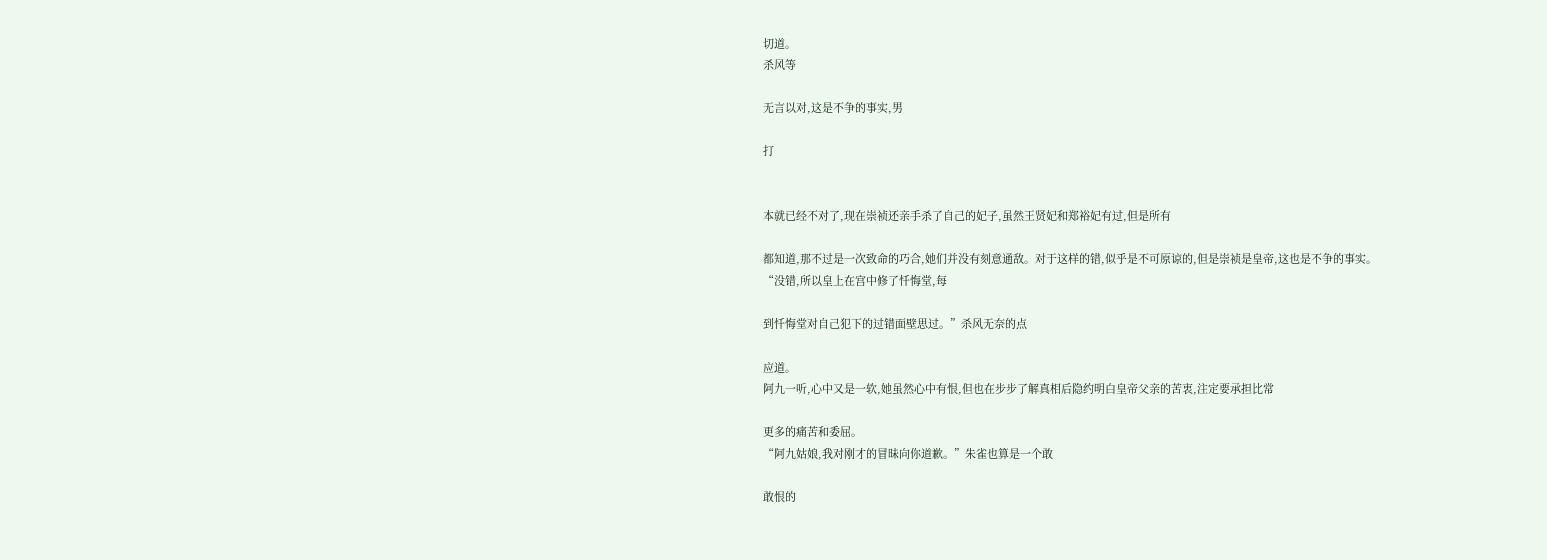切道。
杀风等

无言以对,这是不争的事实,男

打


本就已经不对了,现在崇祯还亲手杀了自己的妃子,虽然王贤妃和郑裕妃有过,但是所有

都知道,那不过是一次致命的巧合,她们并没有刻意通敌。对于这样的错,似乎是不可原谅的,但是崇祯是皇帝,这也是不争的事实。
“没错,所以皇上在宫中修了忏悔堂,每

到忏悔堂对自己犯下的过错面壁思过。”杀风无奈的点

应道。
阿九一听,心中又是一软,她虽然心中有恨,但也在步步了解真相后隐约明白皇帝父亲的苦衷,注定要承担比常

更多的痛苦和委屈。
“阿九姑娘,我对刚才的冒昧向你道歉。”朱雀也算是一个敢

敢恨的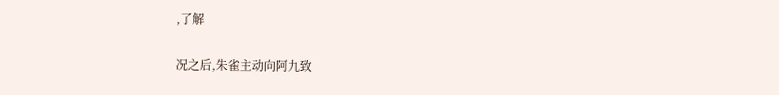,了解

况之后,朱雀主动向阿九致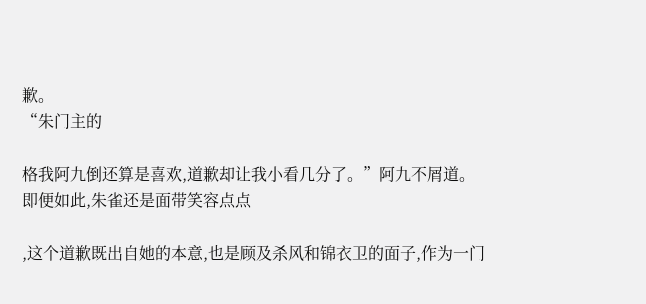歉。
“朱门主的

格我阿九倒还算是喜欢,道歉却让我小看几分了。”阿九不屑道。
即便如此,朱雀还是面带笑容点点

,这个道歉既出自她的本意,也是顾及杀风和锦衣卫的面子,作为一门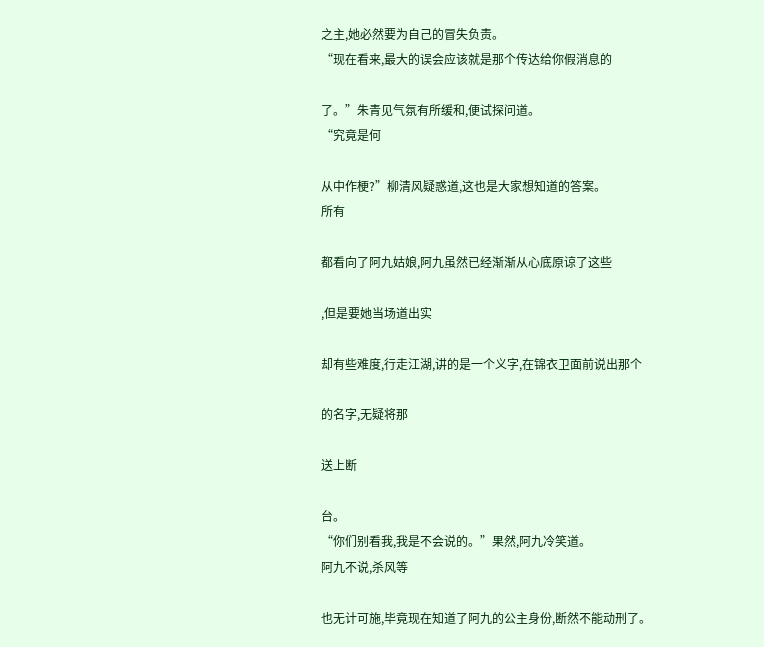之主,她必然要为自己的冒失负责。
“现在看来,最大的误会应该就是那个传达给你假消息的

了。”朱青见气氛有所缓和,便试探问道。
“究竟是何

从中作梗?”柳清风疑惑道,这也是大家想知道的答案。
所有

都看向了阿九姑娘,阿九虽然已经渐渐从心底原谅了这些

,但是要她当场道出实

却有些难度,行走江湖,讲的是一个义字,在锦衣卫面前说出那个

的名字,无疑将那

送上断

台。
“你们别看我,我是不会说的。”果然,阿九冷笑道。
阿九不说,杀风等

也无计可施,毕竟现在知道了阿九的公主身份,断然不能动刑了。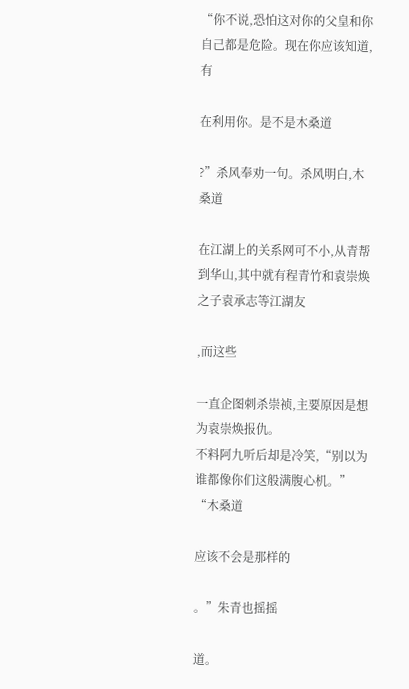“你不说,恐怕这对你的父皇和你自己都是危险。现在你应该知道,有

在利用你。是不是木桑道

?”杀风奉劝一句。杀风明白,木桑道

在江湖上的关系网可不小,从青帮到华山,其中就有程青竹和袁崇焕之子袁承志等江湖友

,而这些

一直企图刺杀崇祯,主要原因是想为袁崇焕报仇。
不料阿九听后却是冷笑,“别以为谁都像你们这般满腹心机。”
“木桑道

应该不会是那样的

。”朱青也摇摇

道。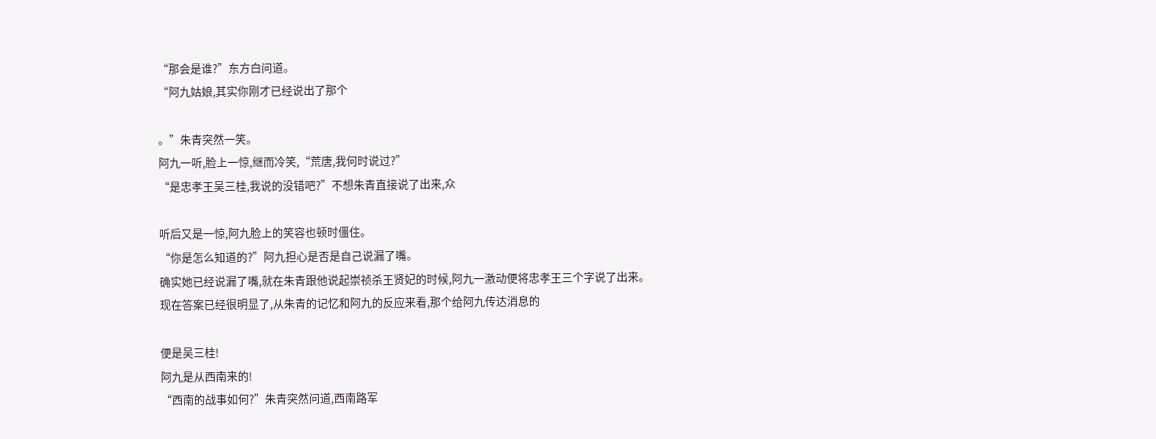“那会是谁?”东方白问道。
“阿九姑娘,其实你刚才已经说出了那个

。”朱青突然一笑。
阿九一听,脸上一惊,继而冷笑,“荒唐,我何时说过?”
“是忠孝王吴三桂,我说的没错吧?”不想朱青直接说了出来,众

听后又是一惊,阿九脸上的笑容也顿时僵住。
“你是怎么知道的?”阿九担心是否是自己说漏了嘴。
确实她已经说漏了嘴,就在朱青跟他说起崇祯杀王贤妃的时候,阿九一激动便将忠孝王三个字说了出来。
现在答案已经很明显了,从朱青的记忆和阿九的反应来看,那个给阿九传达消息的

便是吴三桂!
阿九是从西南来的!
“西南的战事如何?”朱青突然问道,西南路军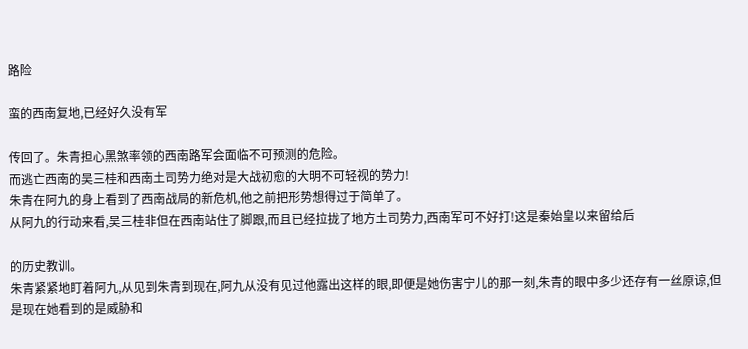路险

蛮的西南复地,已经好久没有军

传回了。朱青担心黑煞率领的西南路军会面临不可预测的危险。
而逃亡西南的吴三桂和西南土司势力绝对是大战初愈的大明不可轻视的势力!
朱青在阿九的身上看到了西南战局的新危机,他之前把形势想得过于简单了。
从阿九的行动来看,吴三桂非但在西南站住了脚跟,而且已经拉拢了地方土司势力,西南军可不好打!这是秦始皇以来留给后

的历史教训。
朱青紧紧地盯着阿九,从见到朱青到现在,阿九从没有见过他露出这样的眼,即便是她伤害宁儿的那一刻,朱青的眼中多少还存有一丝原谅,但是现在她看到的是威胁和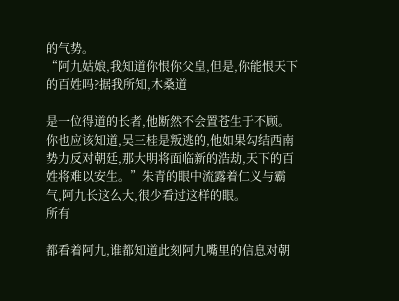的气势。
“阿九姑娘,我知道你恨你父皇,但是,你能恨天下的百姓吗?据我所知,木桑道

是一位得道的长者,他断然不会置苍生于不顾。你也应该知道,吴三桂是叛逃的,他如果勾结西南势力反对朝廷,那大明将面临新的浩劫,天下的百姓将难以安生。”朱青的眼中流露着仁义与霸气,阿九长这么大,很少看过这样的眼。
所有

都看着阿九,谁都知道此刻阿九嘴里的信息对朝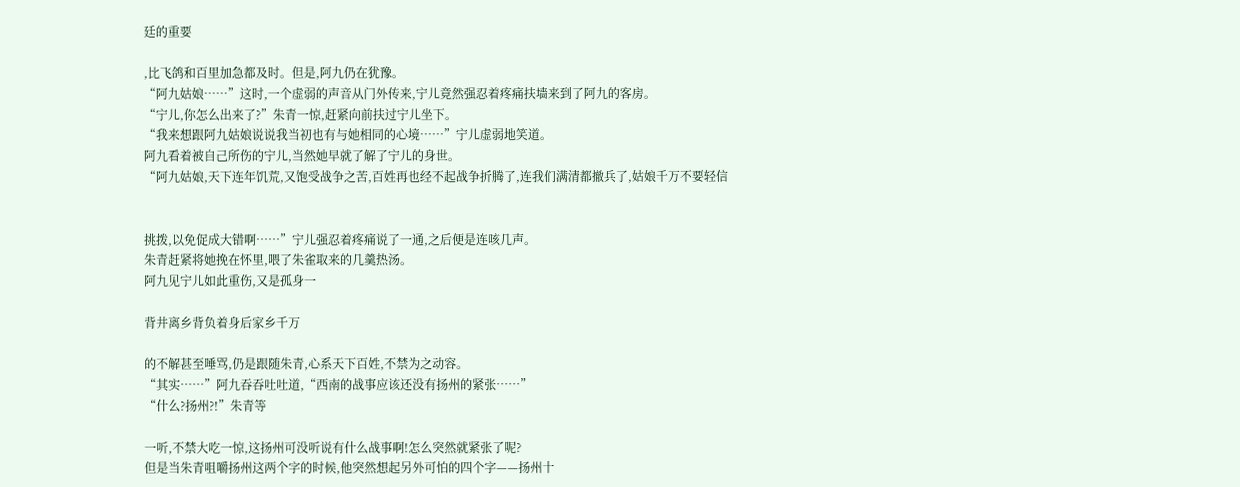廷的重要

,比飞鸽和百里加急都及时。但是,阿九仍在犹豫。
“阿九姑娘……”这时,一个虚弱的声音从门外传来,宁儿竟然强忍着疼痛扶墙来到了阿九的客房。
“宁儿,你怎么出来了?”朱青一惊,赶紧向前扶过宁儿坐下。
“我来想跟阿九姑娘说说我当初也有与她相同的心境……”宁儿虚弱地笑道。
阿九看着被自己所伤的宁儿,当然她早就了解了宁儿的身世。
“阿九姑娘,天下连年饥荒,又饱受战争之苦,百姓再也经不起战争折腾了,连我们满清都撤兵了,姑娘千万不要轻信


挑拨,以免促成大错啊……”宁儿强忍着疼痛说了一通,之后便是连咳几声。
朱青赶紧将她挽在怀里,喂了朱雀取来的几羹热汤。
阿九见宁儿如此重伤,又是孤身一

背井离乡背负着身后家乡千万

的不解甚至唾骂,仍是跟随朱青,心系天下百姓,不禁为之动容。
“其实……”阿九吞吞吐吐道,“西南的战事应该还没有扬州的紧张……”
“什么?扬州?!”朱青等

一听,不禁大吃一惊,这扬州可没听说有什么战事啊!怎么突然就紧张了呢?
但是当朱青咀嚼扬州这两个字的时候,他突然想起另外可怕的四个字——扬州十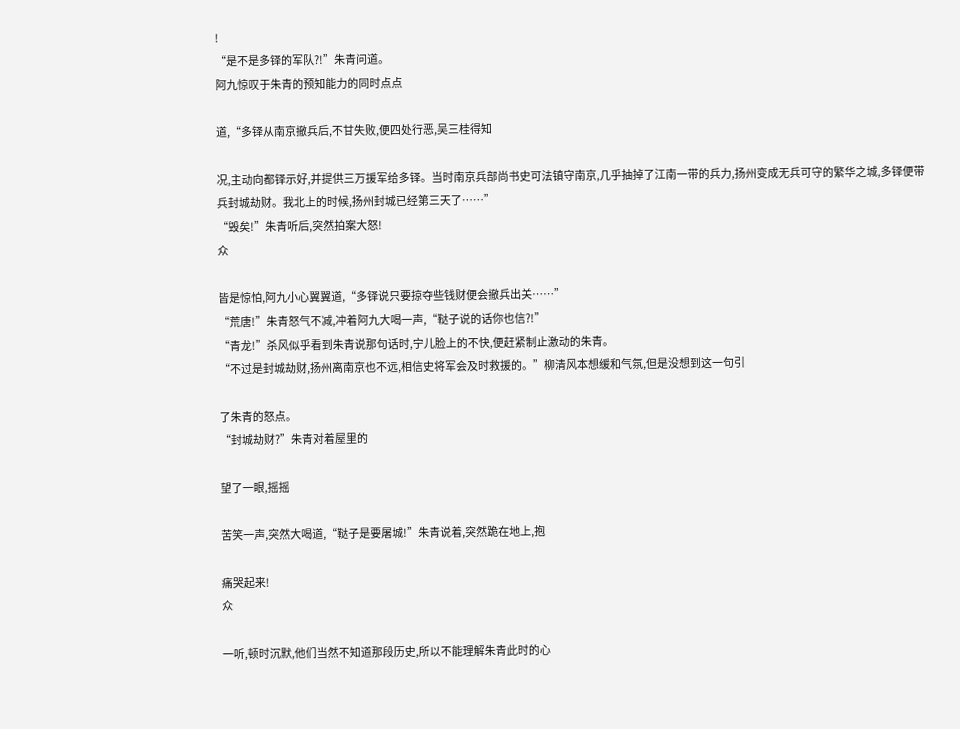!
“是不是多铎的军队?!”朱青问道。
阿九惊叹于朱青的预知能力的同时点点

道,“多铎从南京撤兵后,不甘失败,便四处行恶,吴三桂得知

况,主动向都铎示好,并提供三万援军给多铎。当时南京兵部尚书史可法镇守南京,几乎抽掉了江南一带的兵力,扬州变成无兵可守的繁华之城,多铎便带兵封城劫财。我北上的时候,扬州封城已经第三天了……”
“毁矣!”朱青听后,突然拍案大怒!
众

皆是惊怕,阿九小心翼翼道,“多铎说只要掠夺些钱财便会撤兵出关……”
“荒唐!”朱青怒气不减,冲着阿九大喝一声,“鞑子说的话你也信?!”
“青龙!”杀风似乎看到朱青说那句话时,宁儿脸上的不快,便赶紧制止激动的朱青。
“不过是封城劫财,扬州离南京也不远,相信史将军会及时救援的。”柳清风本想缓和气氛,但是没想到这一句引

了朱青的怒点。
“封城劫财?”朱青对着屋里的

望了一眼,摇摇

苦笑一声,突然大喝道,“鞑子是要屠城!”朱青说着,突然跪在地上,抱

痛哭起来!
众

一听,顿时沉默,他们当然不知道那段历史,所以不能理解朱青此时的心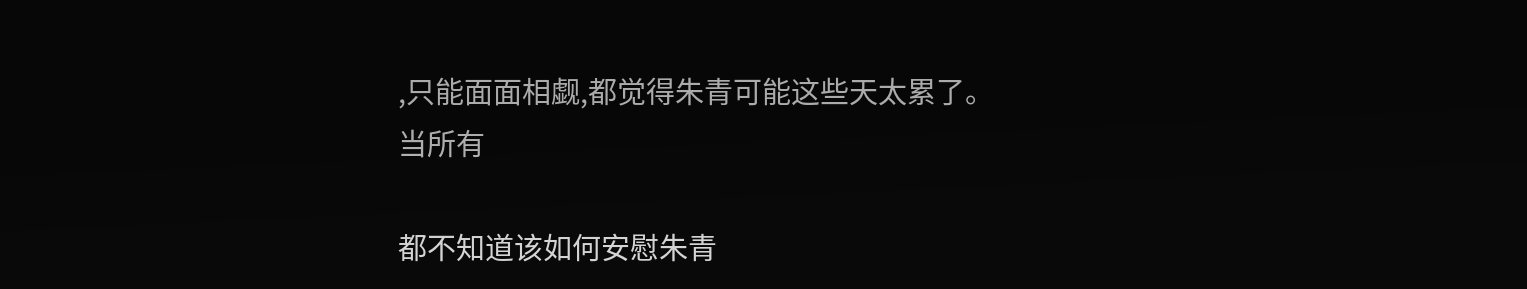,只能面面相觑,都觉得朱青可能这些天太累了。
当所有

都不知道该如何安慰朱青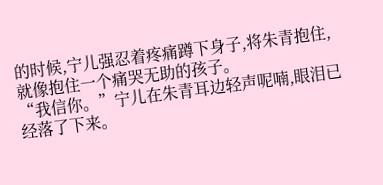的时候,宁儿强忍着疼痛蹲下身子,将朱青抱住,就像抱住一个痛哭无助的孩子。
“我信你。”宁儿在朱青耳边轻声呢喃,眼泪已经落了下来。